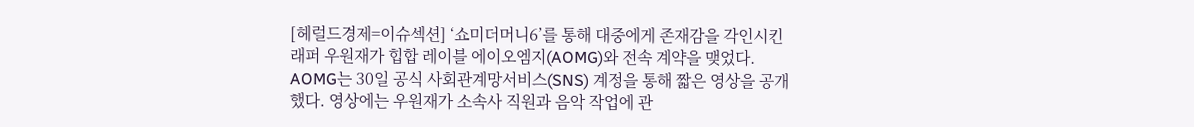[헤럴드경제=이슈섹션] ‘쇼미더머니6’를 통해 대중에게 존재감을 각인시킨 래퍼 우원재가 힙합 레이블 에이오엠지(AOMG)와 전속 계약을 맺었다.
AOMG는 30일 공식 사회관계망서비스(SNS) 계정을 통해 짧은 영상을 공개했다. 영상에는 우원재가 소속사 직원과 음악 작업에 관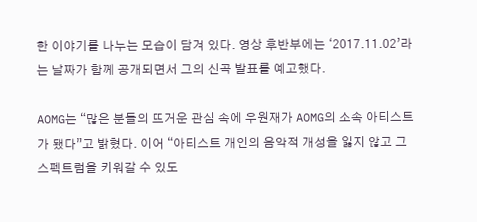한 이야기를 나누는 모습이 담겨 있다. 영상 후반부에는 ‘2017.11.02’라는 날짜가 함께 공개되면서 그의 신곡 발표를 예고했다.

AOMG는 “많은 분들의 뜨거운 관심 속에 우원재가 AOMG의 소속 아티스트가 됐다”고 밝혔다. 이어 “아티스트 개인의 음악적 개성을 잃지 않고 그 스펙트럼을 키워갈 수 있도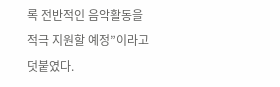록 전반적인 음악활동을 적극 지원할 예정”이라고 덧붙였다.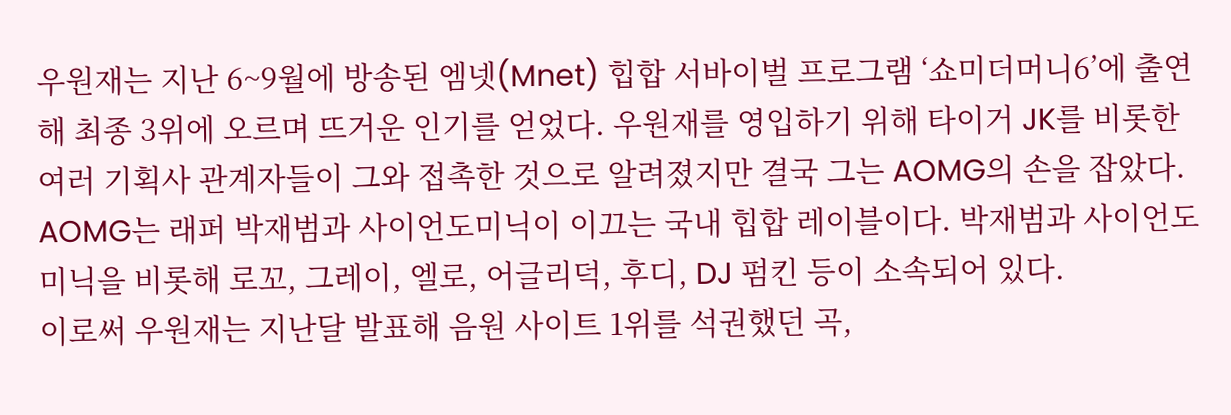우원재는 지난 6~9월에 방송된 엠넷(Mnet) 힙합 서바이벌 프로그램 ‘쇼미더머니6’에 출연해 최종 3위에 오르며 뜨거운 인기를 얻었다. 우원재를 영입하기 위해 타이거 JK를 비롯한 여러 기획사 관계자들이 그와 접촉한 것으로 알려졌지만 결국 그는 AOMG의 손을 잡았다.
AOMG는 래퍼 박재범과 사이언도미닉이 이끄는 국내 힙합 레이블이다. 박재범과 사이언도미닉을 비롯해 로꼬, 그레이, 엘로, 어글리덕, 후디, DJ 펌킨 등이 소속되어 있다.
이로써 우원재는 지난달 발표해 음원 사이트 1위를 석권했던 곡,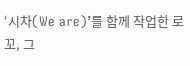‘시차(We are)’를 함께 작업한 로꼬, 그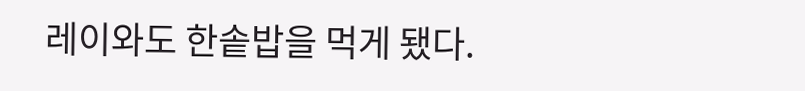레이와도 한솥밥을 먹게 됐다.